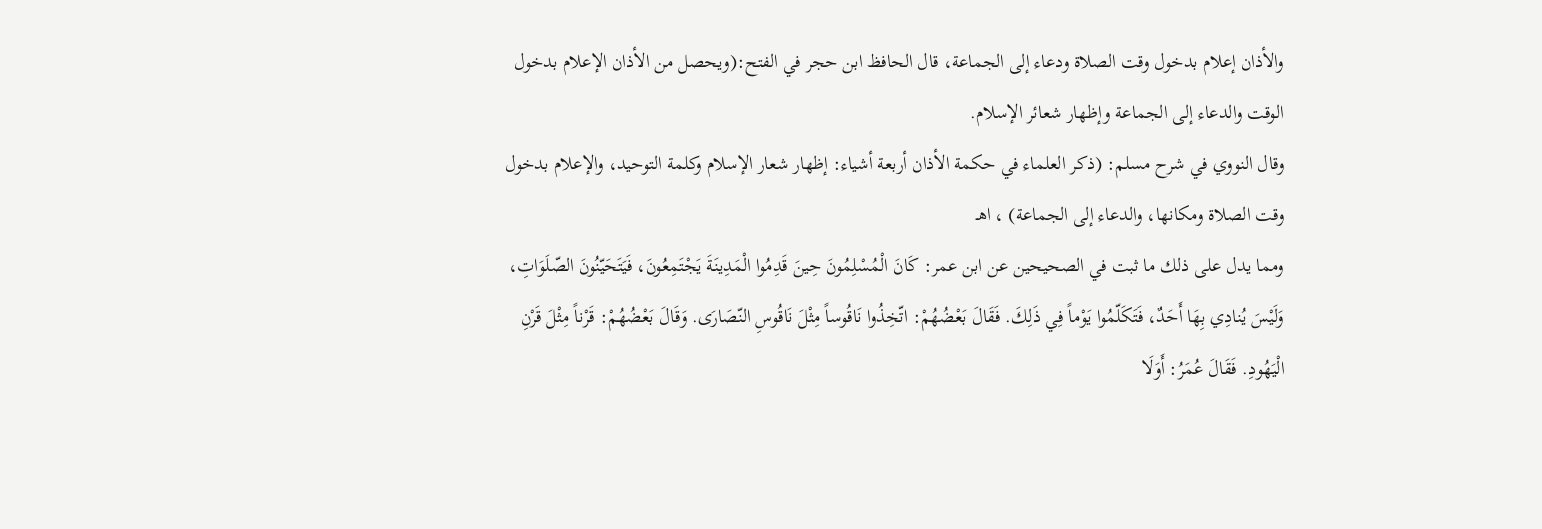والأذان إعلام بدخول وقت الصلاة ودعاء إلى الجماعة، قال الحافظ ابن حجر في الفتح:(ويحصل من الأذان الإعلام بدخول الوقت والدعاء إلى الجماعة وإظهار شعائر الإسلام.
وقال النووي في شرح مسلم: (ذكر العلماء في حكمة الأذان أربعة أشياء: إظهار شعار الإسلام وكلمة التوحيد، والإعلام بدخول وقت الصلاة ومكانها، والدعاء إلى الجماعة) ، اهـ
ومما يدل على ذلك ما ثبت في الصحيحين عن ابن عمر: كَانَ الْمُسْلِمُونَ حِينَ قَدِمُوا الْمَدِينَةَ يَجْتَمِعُونَ، فَيَتَحَيّنُونَ الصّلَوَاتِ، وَلَيْسَ يُنادِي بِهَا أَحَدٌ، فَتَكَلّمُوا يَوْماً فِي ذَلِكَ. فَقَالَ بَعْضُهُمْ: اتّخِذُوا نَاقُوساً مِثْلَ نَاقُوسِ النّصَارَى. وَقَالَ بَعْضُهُمْ: قَرْناً مِثْلَ قَرْنِ الْيَهُودِ. فَقَالَ عُمَرُ: أَوَلَا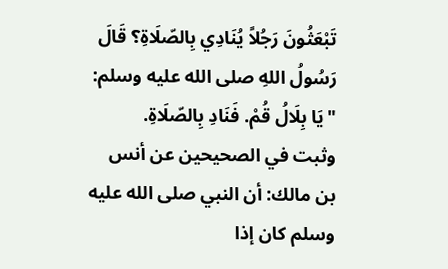تَبْعَثُونَ رَجُلاً يُنَادِي بِالصّلَاةِ؟ قَالَ رَسُولُ اللهِ صلى الله عليه وسلم: "يَا بِلَالُ قُمْ. فَنَادِ بِالصّلَاةِ.
وثبت في الصحيحين عن أنس بن مالك: أن النبي صلى الله عليه وسلم كان إذا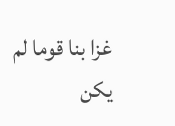غزا بنا قوما لم يكن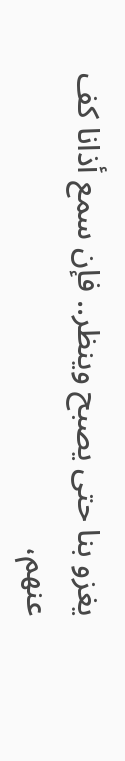يغزو بنا حتى يصبح وينظر.. فإن سمع أذانا كف عنهم،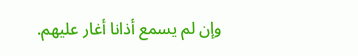وإن لم يسمع أذانا أغار عليهم.